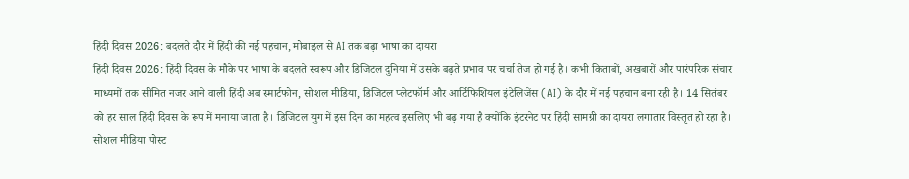हिंदी दिवस 2026: बदलते दौर में हिंदी की नई पहचान, मोबाइल से AI तक बढ़ा भाषा का दायरा
हिंदी दिवस 2026: हिंदी दिवस के मौके पर भाषा के बदलते स्वरूप और डिजिटल दुनिया में उसके बढ़ते प्रभाव पर चर्चा तेज हो गई है। कभी किताबों, अखबारों और पारंपरिक संचार माध्यमों तक सीमित नजर आने वाली हिंदी अब स्मार्टफोन, सोशल मीडिया, डिजिटल प्लेटफॉर्म और आर्टिफिशियल इंटेलिजेंस (AI) के दौर में नई पहचान बना रही है। 14 सितंबर को हर साल हिंदी दिवस के रूप में मनाया जाता है। डिजिटल युग में इस दिन का महत्व इसलिए भी बढ़ गया है क्योंकि इंटरनेट पर हिंदी सामग्री का दायरा लगातार विस्तृत हो रहा है। सोशल मीडिया पोस्ट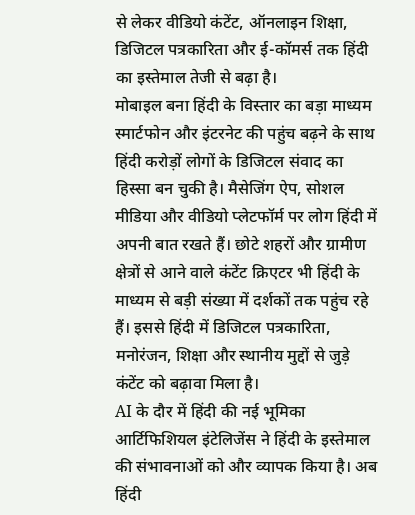से लेकर वीडियो कंटेंट, ऑनलाइन शिक्षा, डिजिटल पत्रकारिता और ई-कॉमर्स तक हिंदी का इस्तेमाल तेजी से बढ़ा है।
मोबाइल बना हिंदी के विस्तार का बड़ा माध्यम
स्मार्टफोन और इंटरनेट की पहुंच बढ़ने के साथ हिंदी करोड़ों लोगों के डिजिटल संवाद का हिस्सा बन चुकी है। मैसेजिंग ऐप, सोशल मीडिया और वीडियो प्लेटफॉर्म पर लोग हिंदी में अपनी बात रखते हैं। छोटे शहरों और ग्रामीण क्षेत्रों से आने वाले कंटेंट क्रिएटर भी हिंदी के माध्यम से बड़ी संख्या में दर्शकों तक पहुंच रहे हैं। इससे हिंदी में डिजिटल पत्रकारिता, मनोरंजन, शिक्षा और स्थानीय मुद्दों से जुड़े कंटेंट को बढ़ावा मिला है।
AI के दौर में हिंदी की नई भूमिका
आर्टिफिशियल इंटेलिजेंस ने हिंदी के इस्तेमाल की संभावनाओं को और व्यापक किया है। अब हिंदी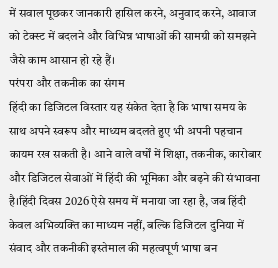में सवाल पूछकर जानकारी हासिल करने, अनुवाद करने, आवाज को टेक्स्ट में बदलने और विभिन्न भाषाओं की सामग्री को समझने जैसे काम आसान हो रहे हैं।
परंपरा और तकनीक का संगम
हिंदी का डिजिटल विस्तार यह संकेत देता है कि भाषा समय के साथ अपने स्वरूप और माध्यम बदलते हुए भी अपनी पहचान कायम रख सकती है। आने वाले वर्षों में शिक्षा, तकनीक, कारोबार और डिजिटल सेवाओं में हिंदी की भूमिका और बढ़ने की संभावना है।हिंदी दिवस 2026 ऐसे समय में मनाया जा रहा है, जब हिंदी केवल अभिव्यक्ति का माध्यम नहीं, बल्कि डिजिटल दुनिया में संवाद और तकनीकी इस्तेमाल की महत्वपूर्ण भाषा बन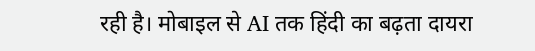रही है। मोबाइल से AI तक हिंदी का बढ़ता दायरा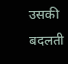उसकी बदलती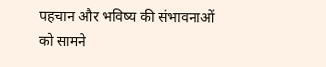पहचान और भविष्य की संभावनाओं को सामने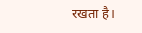रखता है।